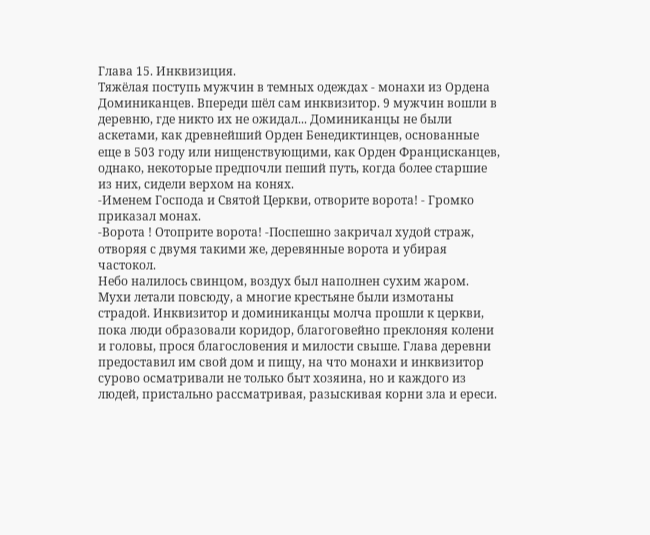Глава 15. Инквизиция.
Тяжёлая поступь мужчин в темных одеждах - монахи из Ордена Доминиканцев. Впереди шёл сам инквизитор. 9 мужчин вошли в деревню, где никто их не ожидал... Доминиканцы не были аскетами, как древнейший Орден Бенедиктинцев, основанные еще в 503 году или нищенствующими, как Орден Францисканцев, однако, некоторые предпочли пеший путь, когда более старшие из них, сидели верхом на конях.
-Именем Господа и Святой Церкви, отворите ворота! - Громко приказал монах.
-Ворота ! Отоприте ворота! -Поспешно закричал худой страж, отворяя с двумя такими же, деревянные ворота и убирая частокол.
Небо налилось свинцом, воздух был наполнен сухим жаром. Мухи летали повсюду, а многие крестьяне были измотаны страдой. Инквизитор и доминиканцы молча прошли к церкви, пока люди образовали коридор, благоговейно преклоняя колени и головы, прося благословения и милости свыше. Глава деревни предоставил им свой дом и пищу, на что монахи и инквизитор сурово осматривали не только быт хозяина, но и каждого из людей, пристально рассматривая, разыскивая корни зла и ереси.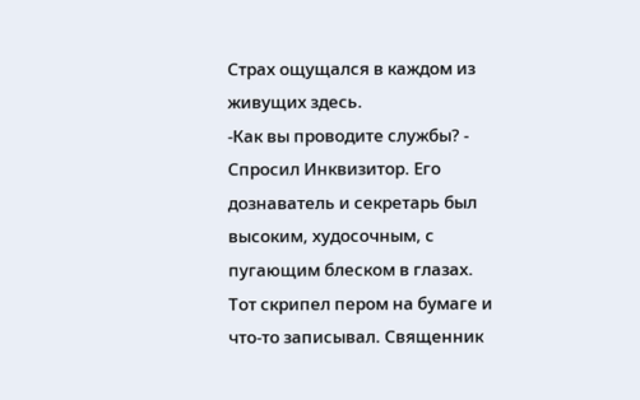Страх ощущался в каждом из живущих здесь.
-Как вы проводите службы? - Спросил Инквизитор. Его дознаватель и секретарь был высоким, худосочным, с пугающим блеском в глазах. Тот скрипел пером на бумаге и что-то записывал. Священник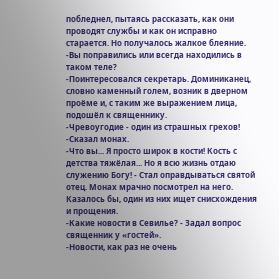побледнел, пытаясь рассказать, как они проводят службы и как он исправно старается. Но получалось жалкое блеяние.
-Вы поправились или всегда находились в таком теле?
-Поинтересовался секретарь. Доминиканец, словно каменный голем, возник в дверном проёме и, с таким же выражением лица, подошёл к священнику.
-Чревоугодие - один из страшных грехов! -Сказал монах.
-Что вы... Я просто широк в кости! Кость с детства тяжёлая... Но я всю жизнь отдаю служению Богу! - Стал оправдываться святой отец. Монах мрачно посмотрел на него. Казалось бы, один из них ищет снисхождения и прощения.
-Какие новости в Севилье? - Задал вопрос священник у «гостей».
-Новости, как раз не очень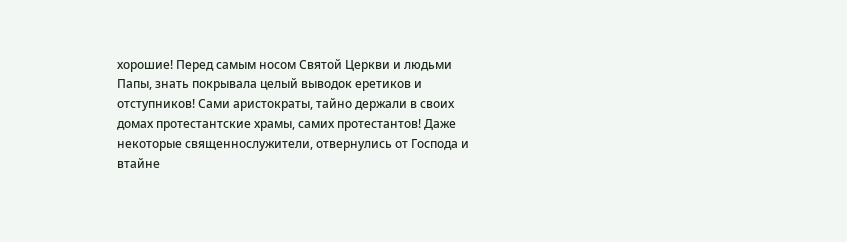хорошие! Перед самым носом Святой Церкви и людьми Папы, знать покрывала целый выводок еретиков и отступников! Сами аристократы, тайно держали в своих домах протестантские храмы, самих протестантов! Даже некоторые священнослужители, отвернулись от Господа и втайне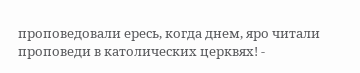проповедовали ересь, когда днем, яро читали проповеди в католических церквях! -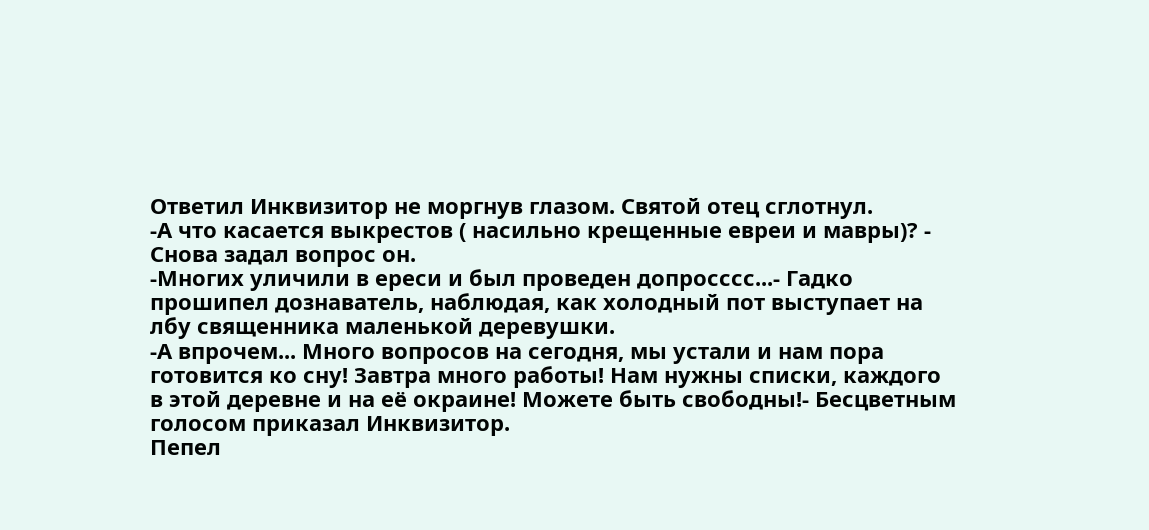Ответил Инквизитор не моргнув глазом. Святой отец сглотнул.
-А что касается выкрестов ( насильно крещенные евреи и мавры)? - Снова задал вопрос он.
-Многих уличили в ереси и был проведен допросссс...- Гадко прошипел дознаватель, наблюдая, как холодный пот выступает на лбу священника маленькой деревушки.
-А впрочем... Много вопросов на сегодня, мы устали и нам пора готовится ко сну! Завтра много работы! Нам нужны списки, каждого в этой деревне и на её окраине! Можете быть свободны!- Бесцветным голосом приказал Инквизитор.
Пепел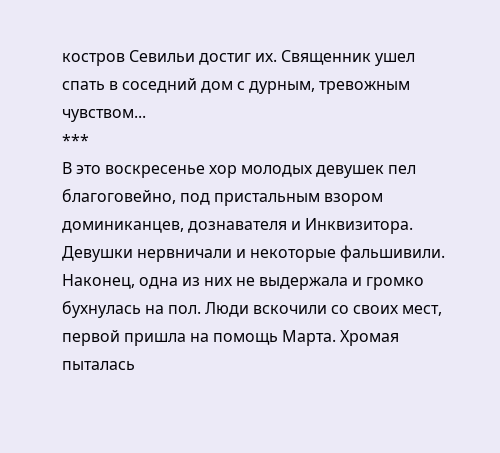костров Севильи достиг их. Священник ушел спать в соседний дом с дурным, тревожным чувством...
***
В это воскресенье хор молодых девушек пел благоговейно, под пристальным взором доминиканцев, дознавателя и Инквизитора. Девушки нервничали и некоторые фальшивили. Наконец, одна из них не выдержала и громко бухнулась на пол. Люди вскочили со своих мест, первой пришла на помощь Марта. Хромая пыталась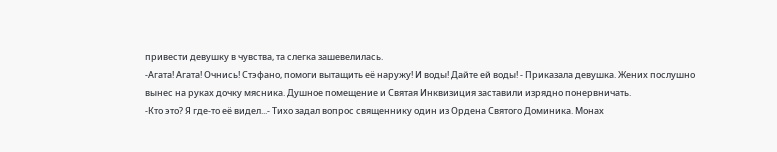привести девушку в чувства, та слегка зашевелилась.
-Агата! Агата! Очнись! Стэфано, помоги вытащить её наружу! И воды! Дайте ей воды! - Приказала девушка. Жених послушно вынес на руках дочку мясника. Душное помещение и Святая Инквизиция заставили изрядно понервничать.
-Кто это? Я где-то её видел...- Тихо задал вопрос священнику один из Ордена Святого Доминика. Монах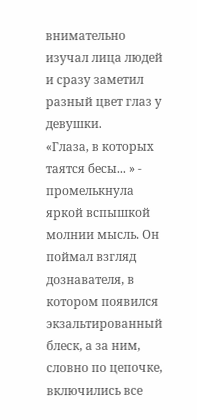внимательно изучал лица людей и сразу заметил разный цвет глаз у девушки.
«Глаза, в которых таятся бесы... » - промелькнула яркой вспышкой молнии мысль. Он поймал взгляд дознавателя, в котором появился экзальтированный блеск, а за ним, словно по цепочке, включились все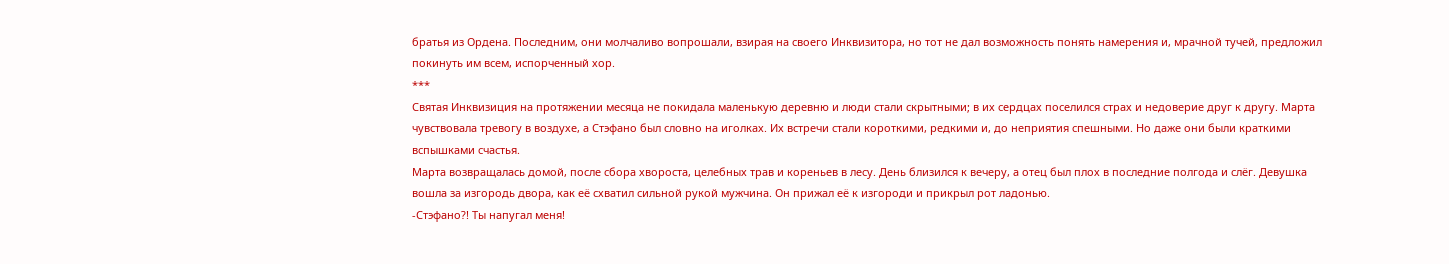братья из Ордена. Последним, они молчаливо вопрошали, взирая на своего Инквизитора, но тот не дал возможность понять намерения и, мрачной тучей, предложил покинуть им всем, испорченный хор.
***
Святая Инквизиция на протяжении месяца не покидала маленькую деревню и люди стали скрытными; в их сердцах поселился страх и недоверие друг к другу. Марта чувствовала тревогу в воздухе, а Стэфано был словно на иголках. Их встречи стали короткими, редкими и, до неприятия спешными. Но даже они были краткими вспышками счастья.
Марта возвращалась домой, после сбора хвороста, целебных трав и кореньев в лесу. День близился к вечеру, а отец был плох в последние полгода и слёг. Девушка вошла за изгородь двора, как её схватил сильной рукой мужчина. Он прижал её к изгороди и прикрыл рот ладонью.
-Стэфано?! Ты напугал меня!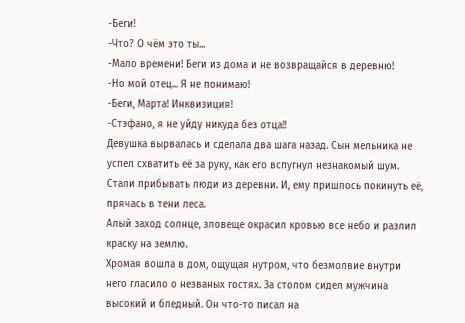-Беги!
-Что? О чём это ты...
-Мало времени! Беги из дома и не возвращайся в деревню!
-Но мой отец... Я не понимаю!
-Беги, Марта! Инквизиция!
-Стэфано, я не уйду никуда без отца!!
Девушка вырвалась и сделала два шага назад. Сын мельника не успел схватить её за руку, как его вспугнул незнакомый шум. Стали прибывать люди из деревни. И, ему пришлось покинуть её, прячась в тени леса.
Алый заход солнце, зловеще окрасил кровью все небо и разлил краску на землю.
Хромая вошла в дом, ощущая нутром, что безмолвие внутри него гласило о незваных гостях. За столом сидел мужчина высокий и бледный. Он что-то писал на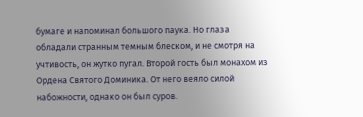бумаге и напоминал большого паука. Но глаза обладали странным темным блеском, и не смотря на учтивость, он жутко пугал. Второй гость был монахом из Ордена Святого Доминика. От него веяло силой набожности, однако он был суров.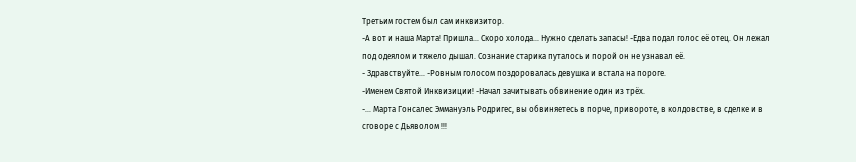Третьим гостем был сам инквизитор.
-А вот и наша Марта! Пришла... Скоро холода... Нужно сделать запасы! -Едва подал голос её отец. Он лежал под одеялом и тяжело дышал. Сознание старика путалось и порой он не узнавал её.
- Здравствуйте... -Ровным голосом поздоровалась девушка и встала на пороге.
-Именем Святой Инквизиции! -Начал зачитывать обвинение один из трёх.
-... Марта Гонсалес Эммануэль Родригес, вы обвиняетесь в порче, привороте, в колдовстве, в сделке и в сговоре с Дьяволом !!!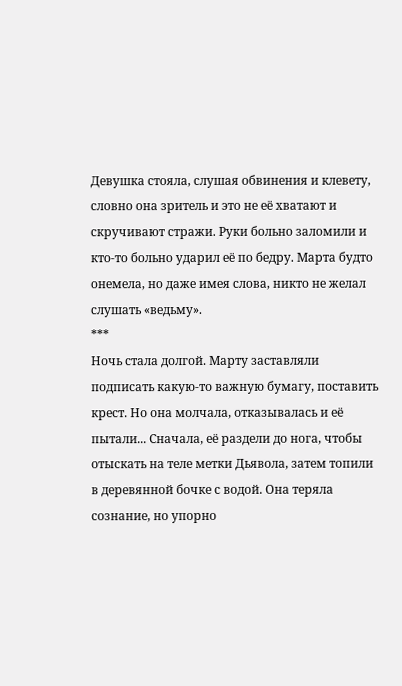Девушка стояла, слушая обвинения и клевету, словно она зритель и это не её хватают и скручивают стражи. Руки больно заломили и кто-то больно ударил её по бедру. Марта будто онемела, но даже имея слова, никто не желал слушать «ведьму».
***
Ночь стала долгой. Марту заставляли подписать какую-то важную бумагу, поставить крест. Но она молчала, отказывалась и её пытали... Сначала, её раздели до нога, чтобы отыскать на теле метки Дьявола, затем топили в деревянной бочке с водой. Она теряла сознание, но упорно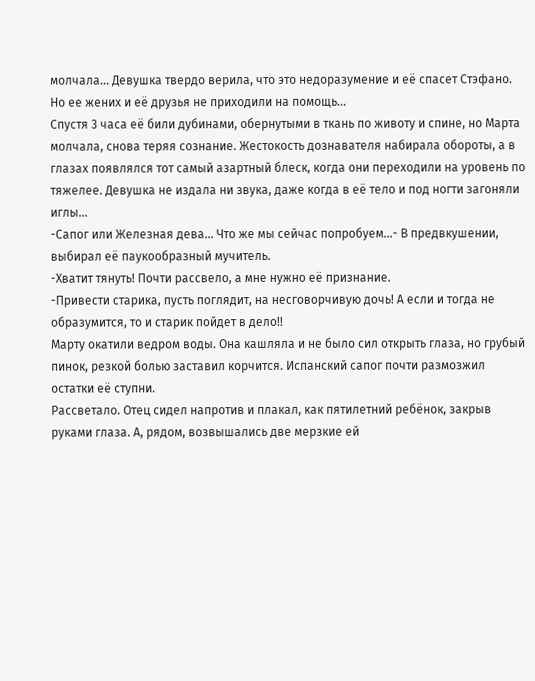молчала... Девушка твердо верила, что это недоразумение и её спасет Стэфано. Но ее жених и её друзья не приходили на помощь...
Спустя 3 часа её били дубинами, обернутыми в ткань по животу и спине, но Марта молчала, снова теряя сознание. Жестокость дознавателя набирала обороты, а в глазах появлялся тот самый азартный блеск, когда они переходили на уровень по тяжелее. Девушка не издала ни звука, даже когда в её тело и под ногти загоняли иглы...
-Сапог или Железная дева... Что же мы сейчас попробуем...- В предвкушении, выбирал её паукообразный мучитель.
-Хватит тянуть! Почти рассвело, а мне нужно её признание.
-Привести старика, пусть поглядит, на несговорчивую дочь! А если и тогда не образумится, то и старик пойдет в дело!!
Марту окатили ведром воды. Она кашляла и не было сил открыть глаза, но грубый пинок, резкой болью заставил корчится. Испанский сапог почти размозжил остатки её ступни.
Рассветало. Отец сидел напротив и плакал, как пятилетний ребёнок, закрыв руками глаза. А, рядом, возвышались две мерзкие ей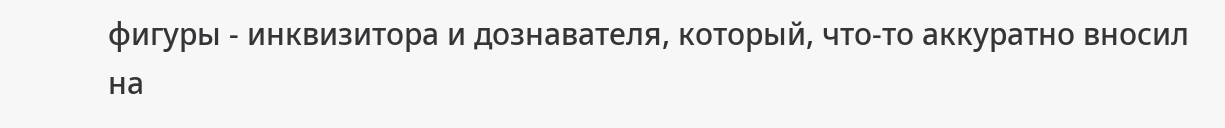фигуры - инквизитора и дознавателя, который, что-то аккуратно вносил на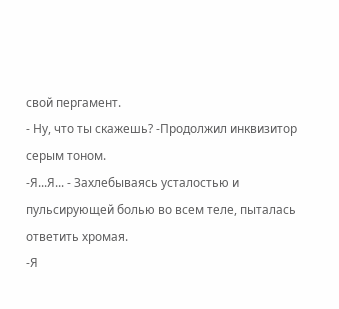свой пергамент.
- Ну, что ты скажешь? -Продолжил инквизитор серым тоном.
-Я...Я... - Захлебываясь усталостью и пульсирующей болью во всем теле, пыталась ответить хромая.
-Я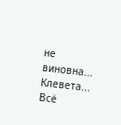не виновна... Клевета... Всё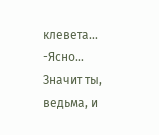клевета...
-Ясно... Значит ты, ведьма, и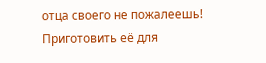отца своего не пожалеешь! Приготовить её для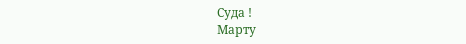Суда !
Марту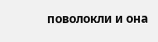поволокли и она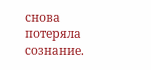снова потеряла сознание.